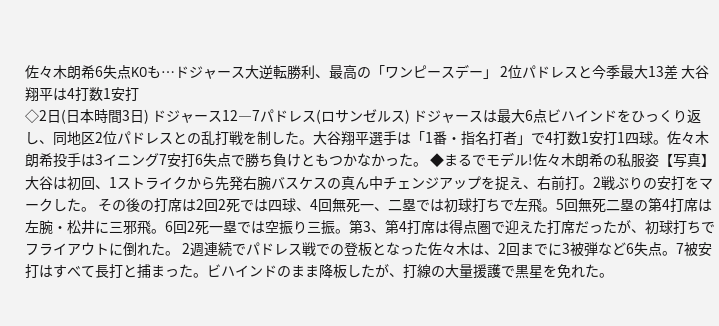佐々木朗希6失点KOも…ドジャース大逆転勝利、最高の「ワンピースデー」 2位パドレスと今季最大13差 大谷翔平は4打数1安打
◇2日(日本時間3日) ドジャース12―7パドレス(ロサンゼルス) ドジャースは最大6点ビハインドをひっくり返し、同地区2位パドレスとの乱打戦を制した。大谷翔平選手は「1番・指名打者」で4打数1安打1四球。佐々木朗希投手は3イニング7安打6失点で勝ち負けともつかなかった。 ◆まるでモデル!佐々木朗希の私服姿【写真】 大谷は初回、1ストライクから先発右腕バスケスの真ん中チェンジアップを捉え、右前打。2戦ぶりの安打をマークした。 その後の打席は2回2死では四球、4回無死一、二塁では初球打ちで左飛。5回無死二塁の第4打席は左腕・松井に三邪飛。6回2死一塁では空振り三振。第3、第4打席は得点圏で迎えた打席だったが、初球打ちでフライアウトに倒れた。 2週連続でパドレス戦での登板となった佐々木は、2回までに3被弾など6失点。7被安打はすべて長打と捕まった。ビハインドのまま降板したが、打線の大量援護で黒星を免れた。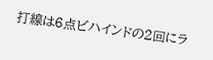打線は6点ビハインドの2回にラ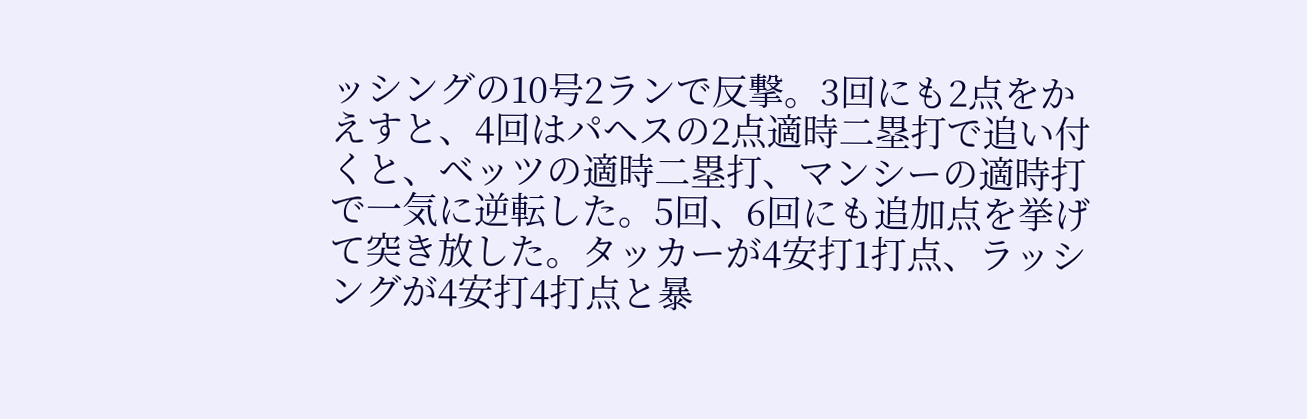ッシングの10号2ランで反撃。3回にも2点をかえすと、4回はパヘスの2点適時二塁打で追い付くと、ベッツの適時二塁打、マンシーの適時打で一気に逆転した。5回、6回にも追加点を挙げて突き放した。タッカーが4安打1打点、ラッシングが4安打4打点と暴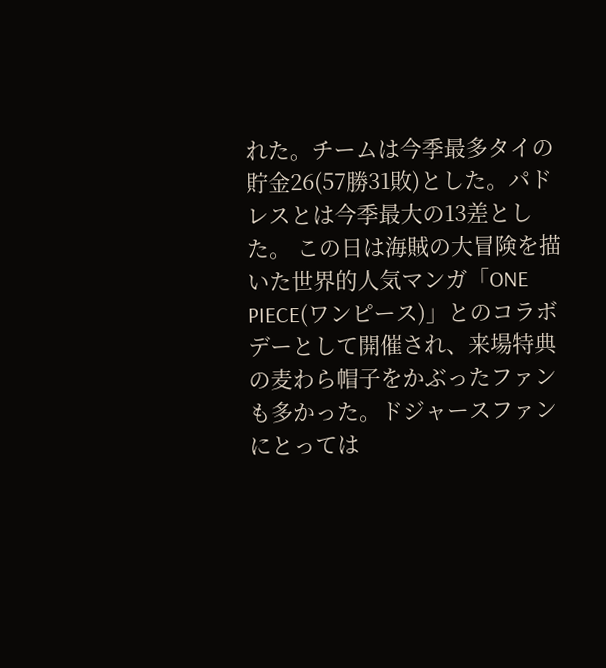れた。チームは今季最多タイの貯金26(57勝31敗)とした。パドレスとは今季最大の13差とした。 この日は海賊の大冒険を描いた世界的人気マンガ「ONE PIECE(ワンピース)」とのコラボデーとして開催され、来場特典の麦わら帽子をかぶったファンも多かった。ドジャースファンにとっては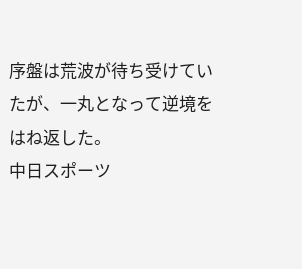序盤は荒波が待ち受けていたが、一丸となって逆境をはね返した。
中日スポーツ